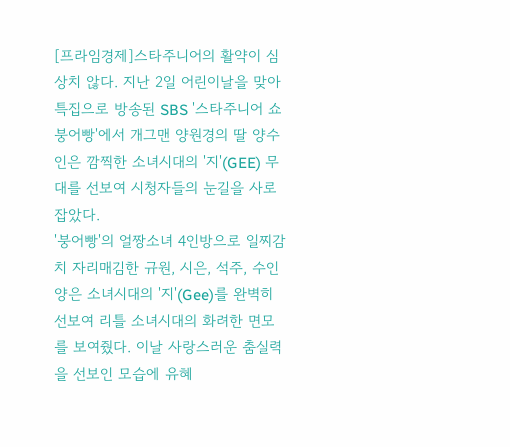[프라임경제]스타주니어의 활약이 심상치 않다. 지난 2일 어린이날을 맞아 특집으로 방송된 SBS '스타주니어 쇼 붕어빵'에서 개그맨 양원경의 딸 양수인은 깜찍한 소녀시대의 '지'(GEE) 무대를 선보여 시청자들의 눈길을 사로잡았다.
'붕어빵'의 얼짱소녀 4인방으로 일찌감치 자리매김한 규원, 시은, 석주, 수인양은 소녀시대의 '지'(Gee)를 완벽히 선보여 리틀 소녀시대의 화려한 면모를 보여줬다. 이날 사랑스러운 춤실력을 선보인 모습에 유혜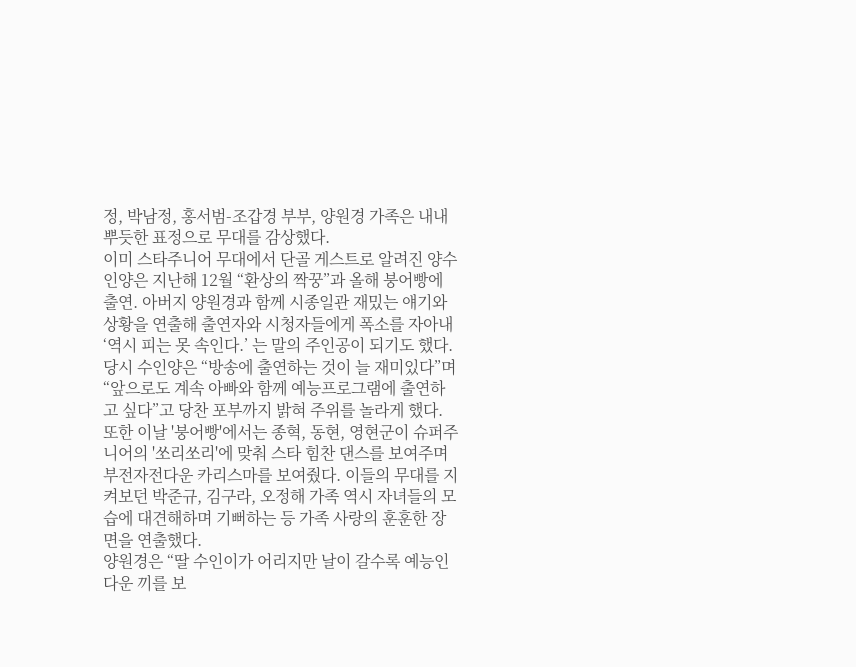정, 박남정, 홍서범-조갑경 부부, 양원경 가족은 내내 뿌듯한 표정으로 무대를 감상했다.
이미 스타주니어 무대에서 단골 게스트로 알려진 양수인양은 지난해 12월 “환상의 짝꿍”과 올해 붕어빵에 출연. 아버지 양원경과 함께 시종일관 재밌는 얘기와 상황을 연출해 출연자와 시청자들에게 폭소를 자아내 ‘역시 피는 못 속인다.’ 는 말의 주인공이 되기도 했다.
당시 수인양은 “방송에 출연하는 것이 늘 재미있다”며 “앞으로도 계속 아빠와 함께 예능프로그램에 출연하고 싶다”고 당찬 포부까지 밝혀 주위를 놀라게 했다.
또한 이날 '붕어빵'에서는 종혁, 동현, 영현군이 슈퍼주니어의 '쏘리쏘리'에 맞춰 스타 힘찬 댄스를 보여주며 부전자전다운 카리스마를 보여줬다. 이들의 무대를 지켜보던 박준규, 김구라, 오정해 가족 역시 자녀들의 모습에 대견해하며 기뻐하는 등 가족 사랑의 훈훈한 장면을 연출했다.
양원경은 “딸 수인이가 어리지만 날이 갈수록 예능인다운 끼를 보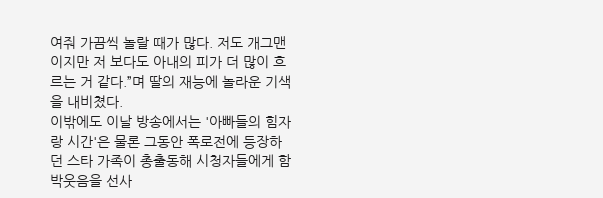여줘 가끔씩 놀랄 때가 많다. 저도 개그맨이지만 저 보다도 아내의 피가 더 많이 흐르는 거 같다.”며 딸의 재능에 놀라운 기색을 내비쳤다.
이밖에도 이날 방송에서는 '아빠들의 힘자랑 시간'은 물론 그동안 폭로전에 등장하던 스타 가족이 총출동해 시청자들에게 함박웃음을 선사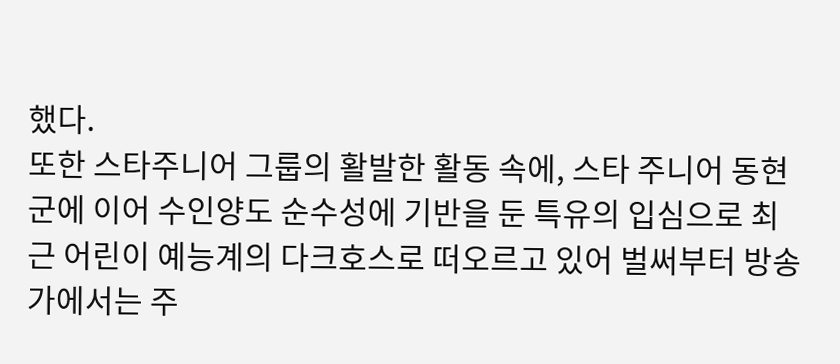했다.
또한 스타주니어 그룹의 활발한 활동 속에, 스타 주니어 동현군에 이어 수인양도 순수성에 기반을 둔 특유의 입심으로 최근 어린이 예능계의 다크호스로 떠오르고 있어 벌써부터 방송가에서는 주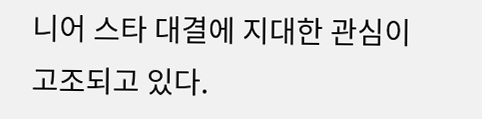니어 스타 대결에 지대한 관심이 고조되고 있다.